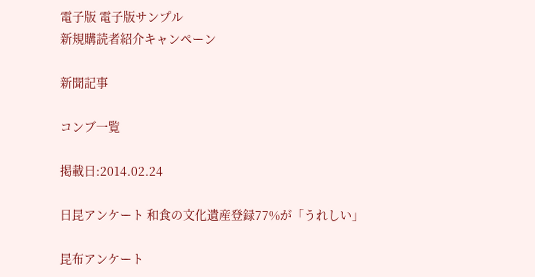電子版 電子版サンプル
新規購読者紹介キャンペーン

新聞記事

コンブ一覧

掲載日:2014.02.24

日昆アンケート 和食の文化遺産登録77%が「うれしい」

昆布アンケート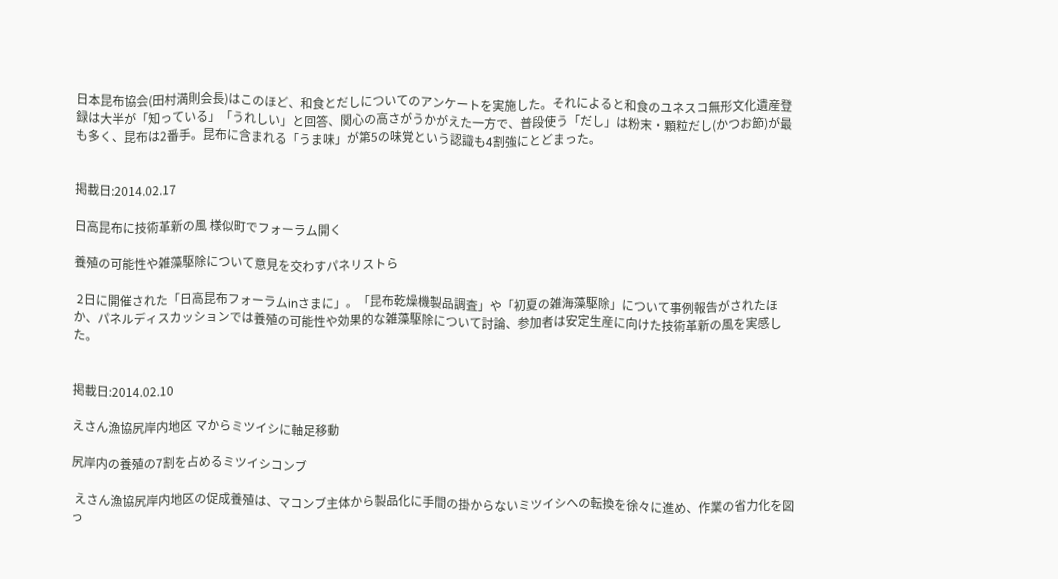日本昆布協会(田村満則会長)はこのほど、和食とだしについてのアンケートを実施した。それによると和食のユネスコ無形文化遺産登録は大半が「知っている」「うれしい」と回答、関心の高さがうかがえた一方で、普段使う「だし」は粉末・顆粒だし(かつお節)が最も多く、昆布は2番手。昆布に含まれる「うま味」が第5の味覚という認識も4割強にとどまった。


掲載日:2014.02.17

日高昆布に技術革新の風 様似町でフォーラム開く

養殖の可能性や雑藻駆除について意見を交わすパネリストら

 2日に開催された「日高昆布フォーラムinさまに」。「昆布乾燥機製品調査」や「初夏の雑海藻駆除」について事例報告がされたほか、パネルディスカッションでは養殖の可能性や効果的な雑藻駆除について討論、参加者は安定生産に向けた技術革新の風を実感した。


掲載日:2014.02.10

えさん漁協尻岸内地区 マからミツイシに軸足移動

尻岸内の養殖の7割を占めるミツイシコンブ

 えさん漁協尻岸内地区の促成養殖は、マコンブ主体から製品化に手間の掛からないミツイシへの転換を徐々に進め、作業の省力化を図っ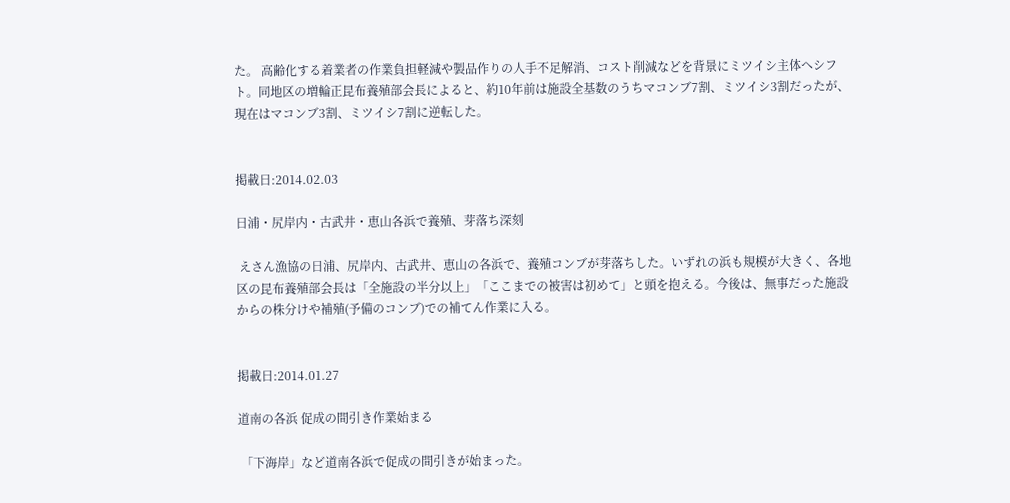た。 高齢化する着業者の作業負担軽減や製品作りの人手不足解消、コスト削減などを背景にミツイシ主体へシフト。同地区の増輪正昆布養殖部会長によると、約10年前は施設全基数のうちマコンブ7割、ミツイシ3割だったが、現在はマコンブ3割、ミツイシ7割に逆転した。


掲載日:2014.02.03

日浦・尻岸内・古武井・恵山各浜で養殖、芽落ち深刻

 えさん漁協の日浦、尻岸内、古武井、恵山の各浜で、養殖コンブが芽落ちした。いずれの浜も規模が大きく、各地区の昆布養殖部会長は「全施設の半分以上」「ここまでの被害は初めて」と頭を抱える。今後は、無事だった施設からの株分けや補殖(予備のコンブ)での補てん作業に入る。


掲載日:2014.01.27

道南の各浜 促成の間引き作業始まる

 「下海岸」など道南各浜で促成の間引きが始まった。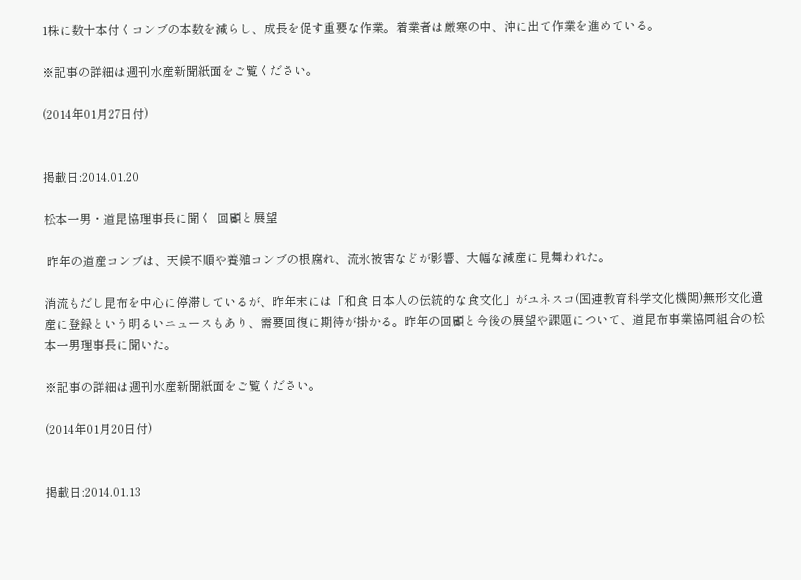1株に数十本付くコンブの本数を減らし、成長を促す重要な作業。着業者は厳寒の中、沖に出て作業を進めている。

※記事の詳細は週刊水産新聞紙面をご覧ください。

(2014年01月27日付)


掲載日:2014.01.20

松本一男・道昆協理事長に聞く  回顧と展望

 昨年の道産コンブは、天候不順や養殖コンブの根腐れ、流氷被害などが影響、大幅な減産に見舞われた。

消流もだし昆布を中心に停滞しているが、昨年末には「和食 日本人の伝統的な食文化」がユネスコ(国連教育科学文化機関)無形文化遺産に登録という明るいニュースもあり、需要回復に期待が掛かる。昨年の回顧と今後の展望や課題について、道昆布事業協同組合の松本一男理事長に聞いた。

※記事の詳細は週刊水産新聞紙面をご覧ください。

(2014年01月20日付)


掲載日:2014.01.13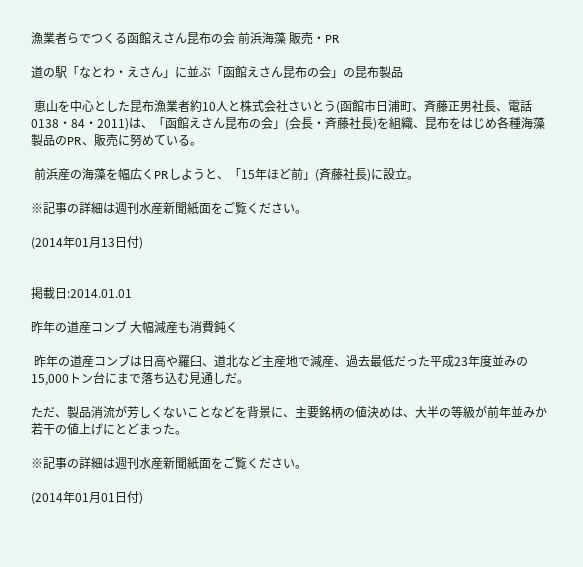漁業者らでつくる函館えさん昆布の会 前浜海藻 販売・PR

道の駅「なとわ・えさん」に並ぶ「函館えさん昆布の会」の昆布製品

 恵山を中心とした昆布漁業者約10人と株式会社さいとう(函館市日浦町、斉藤正男社長、電話0138・84・2011)は、「函館えさん昆布の会」(会長・斉藤社長)を組織、昆布をはじめ各種海藻製品のPR、販売に努めている。

 前浜産の海藻を幅広くPRしようと、「15年ほど前」(斉藤社長)に設立。

※記事の詳細は週刊水産新聞紙面をご覧ください。

(2014年01月13日付)


掲載日:2014.01.01

昨年の道産コンブ 大幅減産も消費鈍く

 昨年の道産コンブは日高や羅臼、道北など主産地で減産、過去最低だった平成23年度並みの15,000トン台にまで落ち込む見通しだ。

ただ、製品消流が芳しくないことなどを背景に、主要銘柄の値決めは、大半の等級が前年並みか若干の値上げにとどまった。

※記事の詳細は週刊水産新聞紙面をご覧ください。

(2014年01月01日付)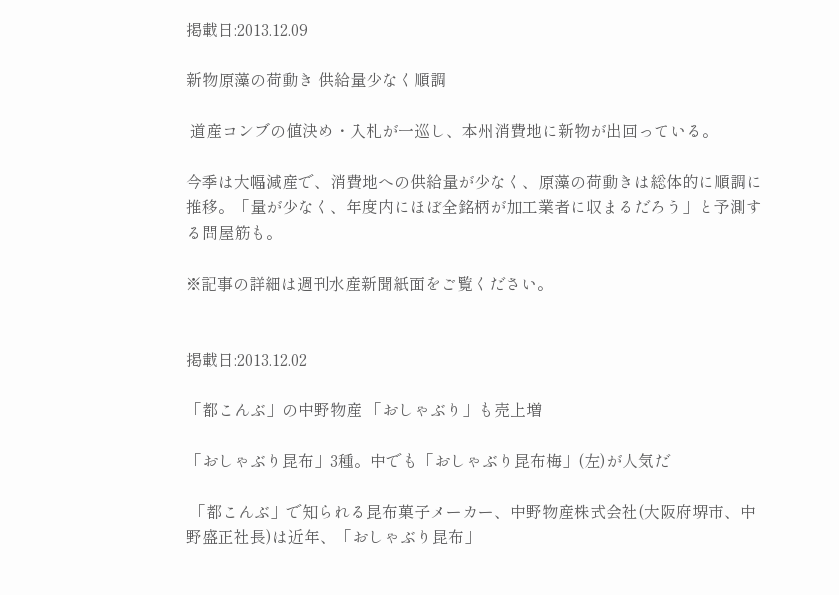掲載日:2013.12.09

新物原藻の荷動き 供給量少なく順調

 道産コンブの値決め・入札が一巡し、本州消費地に新物が出回っている。

今季は大幅減産で、消費地への供給量が少なく、原藻の荷動きは総体的に順調に推移。「量が少なく、年度内にほぼ全銘柄が加工業者に収まるだろう」と予測する問屋筋も。

※記事の詳細は週刊水産新聞紙面をご覧ください。


掲載日:2013.12.02

「都こんぶ」の中野物産 「おしゃぶり」も売上増

「おしゃぶり昆布」3種。中でも「おしゃぶり昆布梅」(左)が人気だ

 「都こんぶ」で知られる昆布菓子メーカー、中野物産株式会社(大阪府堺市、中野盛正社長)は近年、「おしゃぶり昆布」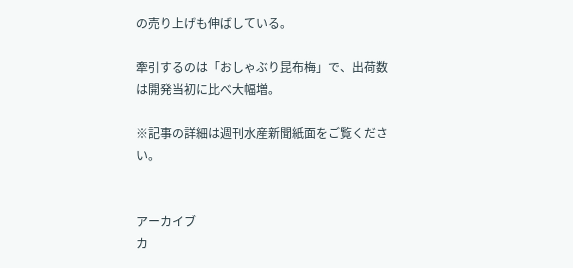の売り上げも伸ばしている。

牽引するのは「おしゃぶり昆布梅」で、出荷数は開発当初に比べ大幅増。

※記事の詳細は週刊水産新聞紙面をご覧ください。


アーカイブ
カ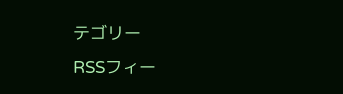テゴリー
RSSフィー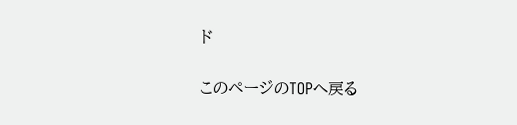ド

このページのTOPへ戻る